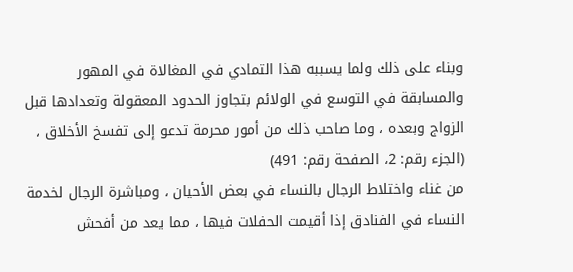وبناء على ذلك ولما يسببه هذا التمادي في المغالاة في المهور والمسابقة في التوسع في الولائم بتجاوز الحدود المعقولة وتعدادها قبل الزواج وبعده ، وما صاحب ذلك من أمور محرمة تدعو إلى تفسخ الأخلاق ،
(الجزء رقم: 2، الصفحة رقم: 491)
من غناء واختلاط الرجال بالنساء في بعض الأحيان ، ومباشرة الرجال لخدمة النساء في الفنادق إذا أقيمت الحفلات فيها ، مما يعد من أفحش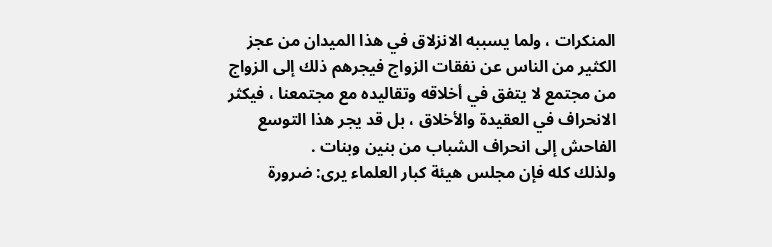المنكرات ، ولما يسببه الانزلاق في هذا الميدان من عجز الكثير من الناس عن نفقات الزواج فيجرهم ذلك إلى الزواج من مجتمع لا يتفق في أخلاقه وتقاليده مع مجتمعنا ، فيكثر الانحراف في العقيدة والأخلاق ، بل قد يجر هذا التوسع الفاحش إلى انحراف الشباب من بنين وبنات .
ولذلك كله فإن مجلس هيئة كبار العلماء يرى: ضرورة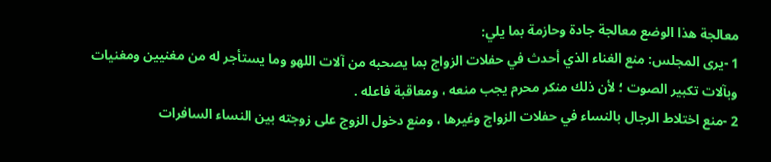معالجة هذا الوضع معالجة جادة وحازمة بما يلي:
1 -يرى المجلس: منع الغناء الذي أحدث في حفلات الزواج بما يصحبه من آلات اللهو وما يستأجر له من مغنيين ومغنيات وبآلات تكبير الصوت ؛ لأن ذلك منكر محرم يجب منعه ، ومعاقبة فاعله .
2 -منع اختلاط الرجال بالنساء في حفلات الزواج وغيرها ، ومنع دخول الزوج على زوجته بين النساء السافرات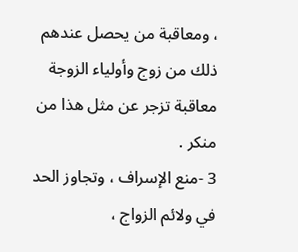، ومعاقبة من يحصل عندهم ذلك من زوج وأولياء الزوجة معاقبة تزجر عن مثل هذا من منكر .
3 -منع الإسراف ، وتجاوز الحد في ولائم الزواج ،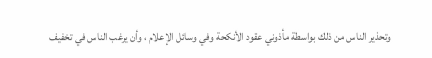وتحذير الناس من ذلك بواسطة مأذوني عقود الأنكحة وفي وسائل الإعلام ، وأن يرغب الناس في تخفيف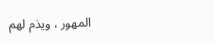المهور ، ويذم لهم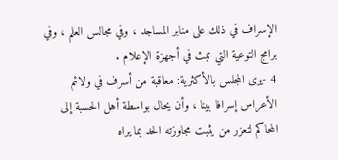الإسراف في ذلك على منابر المساجد ، وفي مجالس العلم ، وفي برامج التوعية التي تبث في أجهزة الإعلام .
4 -يرى المجلس بالأكثرية: معاقبة من أسرف في ولائم الأعراس إسرافا بينا ، وأن يحال بواسطة أهل الحسبة إلى المحاكم لتعزر من يثبت مجاوزته الحد بما يراه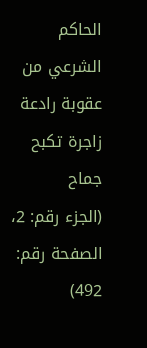الحاكم الشرعي من عقوبة رادعة زاجرة تكبح جماح
(الجزء رقم: 2، الصفحة رقم: 492)